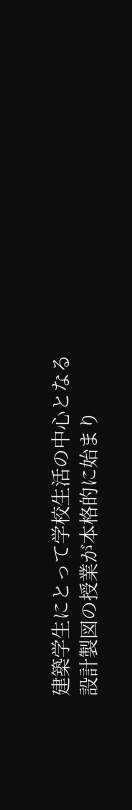建築学生にとって学校生活の中心となる設計製図の授業が本格的に始まり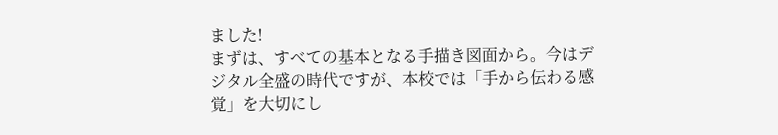ました!
まずは、すべての基本となる手描き図面から。今はデジタル全盛の時代ですが、本校では「手から伝わる感覚」を大切にし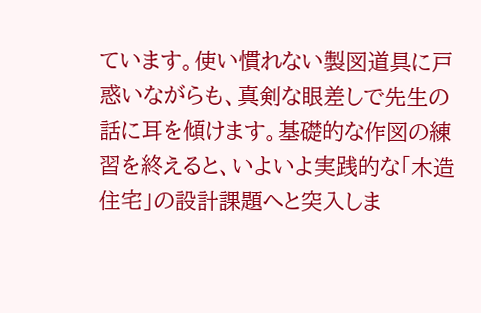ています。使い慣れない製図道具に戸惑いながらも、真剣な眼差しで先生の話に耳を傾けます。基礎的な作図の練習を終えると、いよいよ実践的な「木造住宅」の設計課題へと突入しま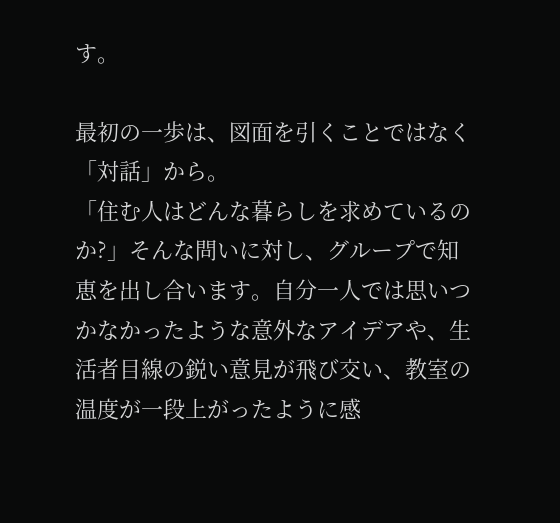す。

最初の一歩は、図面を引くことではなく「対話」から。
「住む人はどんな暮らしを求めているのか?」そんな問いに対し、グループで知恵を出し合います。自分一人では思いつかなかったような意外なアイデアや、生活者目線の鋭い意見が飛び交い、教室の温度が一段上がったように感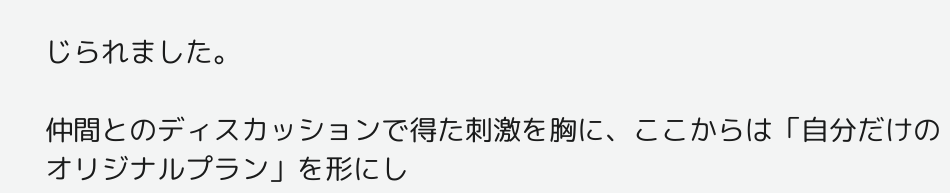じられました。

仲間とのディスカッションで得た刺激を胸に、ここからは「自分だけのオリジナルプラン」を形にし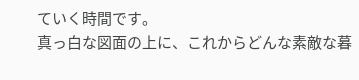ていく時間です。
真っ白な図面の上に、これからどんな素敵な暮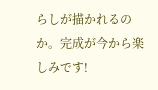らしが描かれるのか。完成が今から楽しみです!